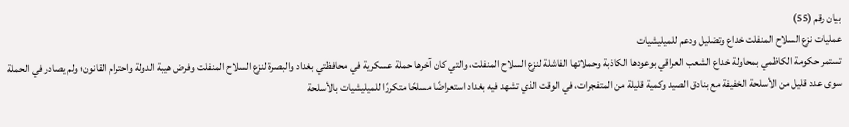بيان رقم (55)
عمليات نزع السلاح المنفلت خداع وتضليل ودعم للميليشيات
تستمر حكومة الكاظمي بمحاولة خداع الشعب العراقي بوعودها الكاذبة وحملاتها الفاشلة لنزع السلاح المنفلت، والتي كان آخرها حملة عسكرية في محافظتي بغداد والبصرة لنزع السلاح المنفلت وفرض هيبة الدولة واحترام القانون؛ ولم يصادر في الحملة سوى عدد قليل من الأسلحة الخفيفة مع بنادق الصيد وكمية قليلة من المتفجرات، في الوقت الذي تشهد فيه بغداد استعراضًا مسلحًا متكررًا للميليشيات بالأسلحة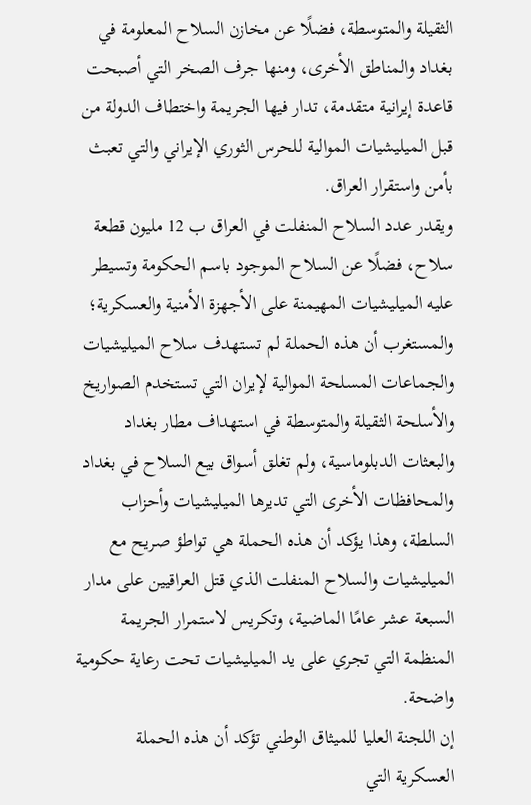الثقيلة والمتوسطة، فضلًا عن مخازن السلاح المعلومة في بغداد والمناطق الأخرى، ومنها جرف الصخر التي أصبحت قاعدة إيرانية متقدمة، تدار فيها الجريمة واختطاف الدولة من قبل الميليشيات الموالية للحرس الثوري الإيراني والتي تعبث بأمن واستقرار العراق.
ويقدر عدد السلاح المنفلت في العراق ب 12 مليون قطعة سلاح، فضلًا عن السلاح الموجود باسم الحكومة وتسيطر عليه الميليشيات المهيمنة على الأجهزة الأمنية والعسكرية؛ والمستغرب أن هذه الحملة لم تستهدف سلاح الميليشيات والجماعات المسلحة الموالية لإيران التي تستخدم الصواريخ والأسلحة الثقيلة والمتوسطة في استهداف مطار بغداد والبعثات الدبلوماسية، ولم تغلق أسواق بيع السلاح في بغداد والمحافظات الأخرى التي تديرها الميليشيات وأحزاب السلطة، وهذا يؤكد أن هذه الحملة هي تواطؤ صريح مع الميليشيات والسلاح المنفلت الذي قتل العراقيين على مدار السبعة عشر عامًا الماضية، وتكريس لاستمرار الجريمة المنظمة التي تجري على يد الميليشيات تحت رعاية حكومية واضحة.
إن اللجنة العليا للميثاق الوطني تؤكد أن هذه الحملة العسكرية التي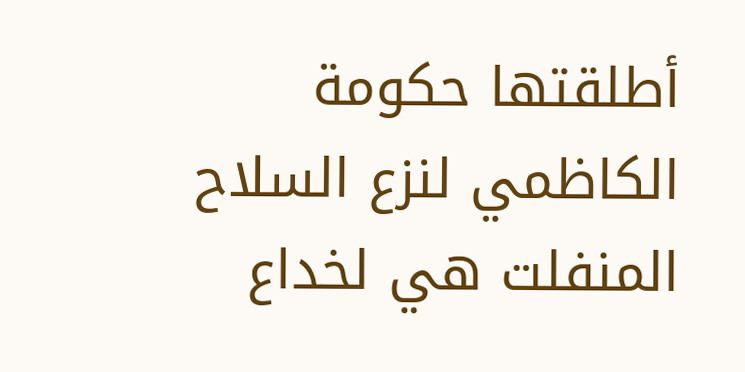أطلقتها حكومة الكاظمي لنزع السلاح المنفلت هي لخداع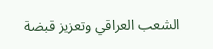الشعب العراقي وتعزيز قبضة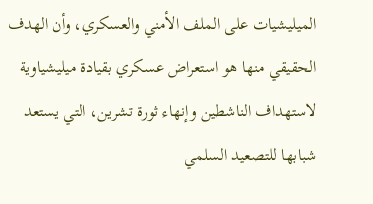الميليشيات على الملف الأمني والعسكري، وأن الهدف الحقيقي منها هو استعراض عسكري بقيادة ميليشياوية لاستهداف الناشطين وإنهاء ثورة تشرين، التي يستعد شبابها للتصعيد السلمي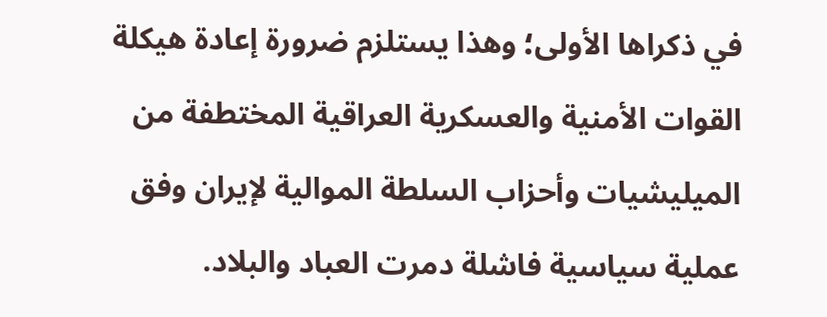في ذكراها الأولى؛ وهذا يستلزم ضرورة إعادة هيكلة القوات الأمنية والعسكرية العراقية المختطفة من الميليشيات وأحزاب السلطة الموالية لإيران وفق عملية سياسية فاشلة دمرت العباد والبلاد.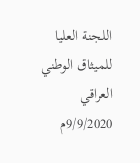اللجنة العليا للميثاق الوطني العراقي
9/9/2020م